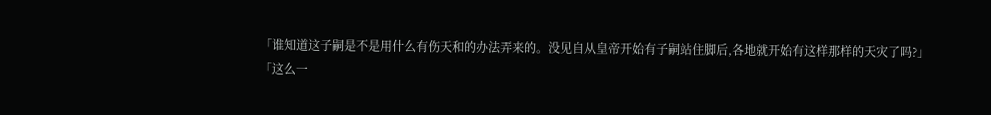「谁知道这子嗣是不是用什么有伤天和的办法弄来的。没见自从皇帝开始有子嗣站住脚后,各地就开始有这样那样的天灾了吗?」
「这么一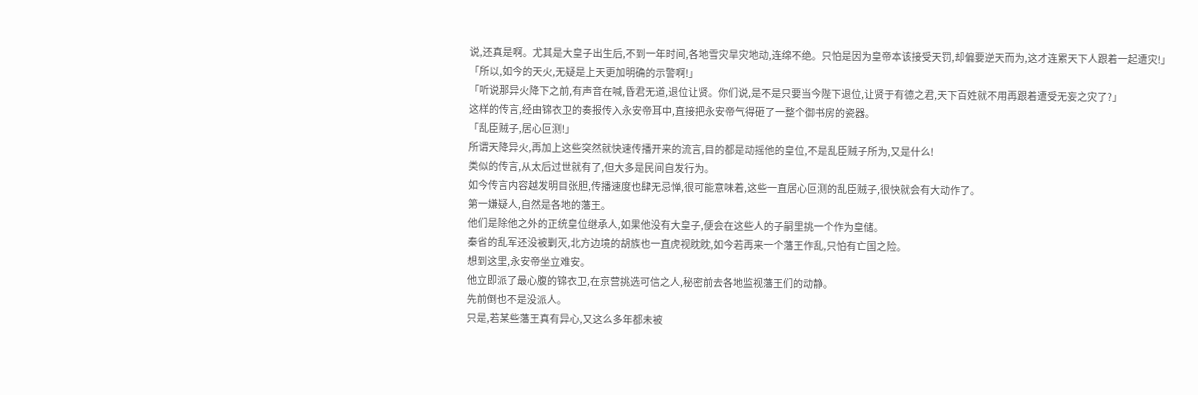说,还真是啊。尤其是大皇子出生后,不到一年时间,各地雪灾旱灾地动,连绵不绝。只怕是因为皇帝本该接受天罚,却偏要逆天而为,这才连累天下人跟着一起遭灾!」
「所以,如今的天火,无疑是上天更加明确的示警啊!」
「听说那异火降下之前,有声音在喊,昏君无道,退位让贤。你们说,是不是只要当今陛下退位,让贤于有德之君,天下百姓就不用再跟着遭受无妄之灾了?」
这样的传言,经由锦衣卫的奏报传入永安帝耳中,直接把永安帝气得砸了一整个御书房的瓷器。
「乱臣贼子,居心叵测!」
所谓天降异火,再加上这些突然就快速传播开来的流言,目的都是动摇他的皇位,不是乱臣贼子所为,又是什么!
类似的传言,从太后过世就有了,但大多是民间自发行为。
如今传言内容越发明目张胆,传播速度也肆无忌惮,很可能意味着,这些一直居心叵测的乱臣贼子,很快就会有大动作了。
第一嫌疑人,自然是各地的藩王。
他们是除他之外的正统皇位继承人,如果他没有大皇子,便会在这些人的子嗣里挑一个作为皇储。
秦省的乱军还没被剿灭,北方边境的胡族也一直虎视眈眈,如今若再来一个藩王作乱,只怕有亡国之险。
想到这里,永安帝坐立难安。
他立即派了最心腹的锦衣卫,在京营挑选可信之人,秘密前去各地监视藩王们的动静。
先前倒也不是没派人。
只是,若某些藩王真有异心,又这么多年都未被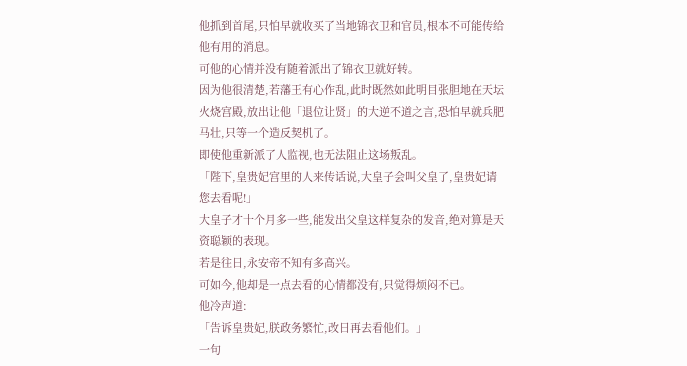他抓到首尾,只怕早就收买了当地锦衣卫和官员,根本不可能传给他有用的消息。
可他的心情并没有随着派出了锦衣卫就好转。
因为他很清楚,若藩王有心作乱,此时既然如此明目张胆地在天坛火烧宫殿,放出让他「退位让贤」的大逆不道之言,恐怕早就兵肥马壮,只等一个造反契机了。
即使他重新派了人监视,也无法阻止这场叛乱。
「陛下,皇贵妃宫里的人来传话说,大皇子会叫父皇了,皇贵妃请您去看呢!」
大皇子才十个月多一些,能发出父皇这样复杂的发音,绝对算是天资聪颖的表现。
若是往日,永安帝不知有多高兴。
可如今,他却是一点去看的心情都没有,只觉得烦闷不已。
他冷声道:
「告诉皇贵妃,朕政务繁忙,改日再去看他们。」
一句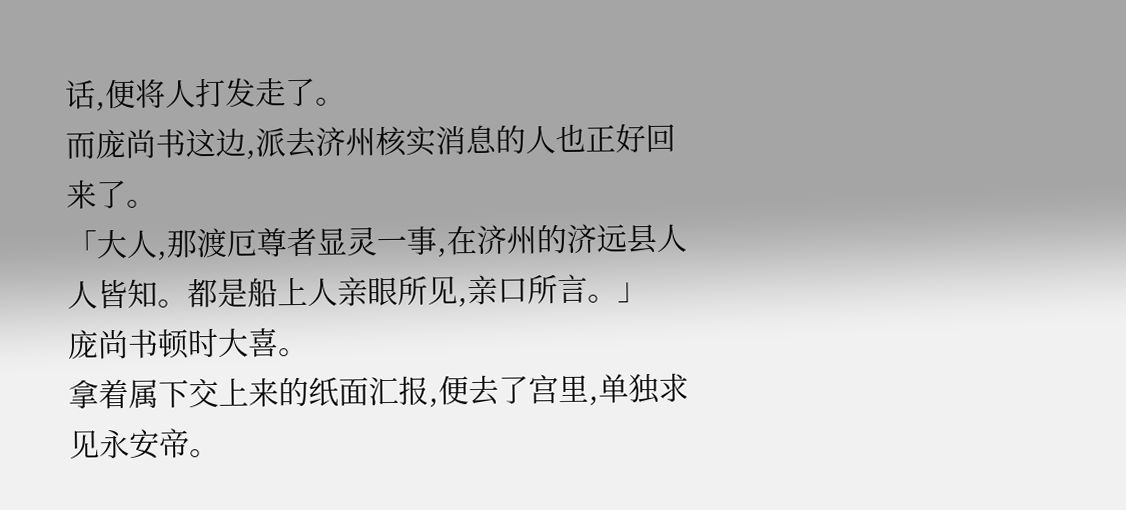话,便将人打发走了。
而庞尚书这边,派去济州核实消息的人也正好回来了。
「大人,那渡厄尊者显灵一事,在济州的济远县人人皆知。都是船上人亲眼所见,亲口所言。」
庞尚书顿时大喜。
拿着属下交上来的纸面汇报,便去了宫里,单独求见永安帝。